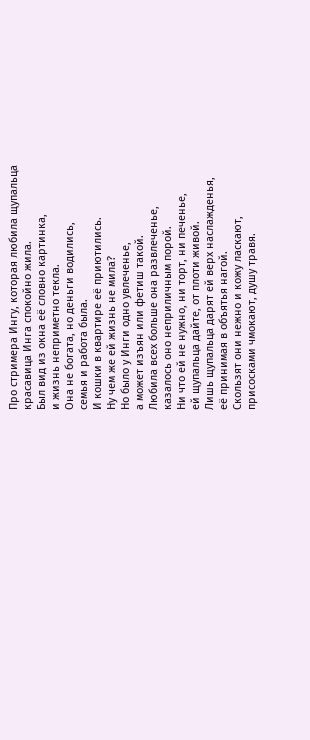Про стримера Ингу, которая любила щупальца
красавица Инга спокойно жила.
Был вид из окна её словно картинка,
и жизнь неприметно текла.
Она не богата, но деньги водились,
семья и работа была.
И кошки в квартире её приютились.
Ну чем же ей жизнь не мила?
Но было у Инги одно увлеченье,
а может изъян или фетиш такой.
Любила всех больше она развлеченье,
казалось оно неприличным порой.
Ни что ей не нужно, ни торт, ни печенье,
ей щупальца дайте, от плоти живой.
Лишь щупальца дарят ей верх наслажденья,
её принимая в объятья нагой.
Скользят они нежно и кожу ласкают,
присосками чмокают, душу травя.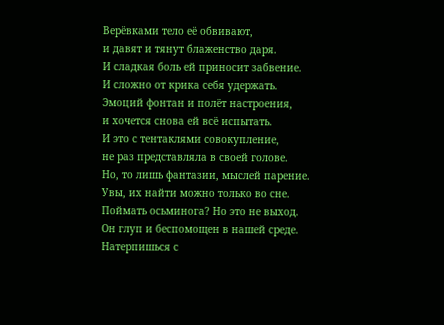Верёвками тело её обвивают,
и давят и тянут блаженство даря.
И сладкая боль ей приносит забвение.
И сложно от крика себя удержать.
Эмоций фонтан и полёт настроения,
и хочется снова ей всё испытать.
И это с тентаклями совокупление,
не раз представляла в своей голове.
Но, то лишь фантазии, мыслей парение.
Увы, их найти можно только во сне.
Поймать осьминога? Но это не выход.
Он глуп и беспомощен в нашей среде.
Натерпишься с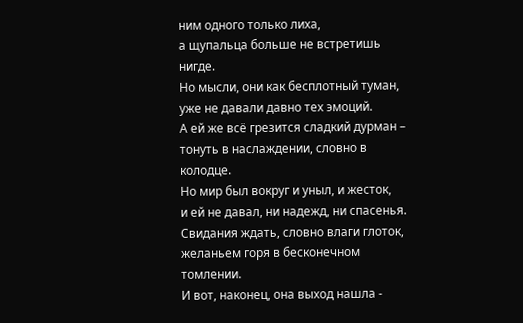ним одного только лиха,
а щупальца больше не встретишь нигде.
Но мысли, они как бесплотный туман,
уже не давали давно тех эмоций.
А ей же всё грезится сладкий дурман –
тонуть в наслаждении, словно в колодце.
Но мир был вокруг и уныл, и жесток,
и ей не давал, ни надежд, ни спасенья.
Свидания ждать, словно влаги глоток,
желаньем горя в бесконечном томлении.
И вот, наконец, она выход нашла -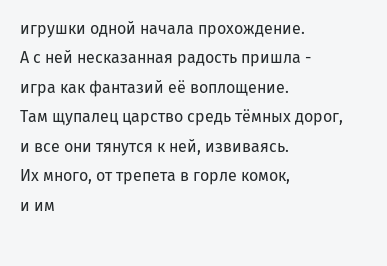игрушки одной начала прохождение.
А с ней несказанная радость пришла -
игра как фантазий её воплощение.
Там щупалец царство средь тёмных дорог,
и все они тянутся к ней, извиваясь.
Их много, от трепета в горле комок,
и им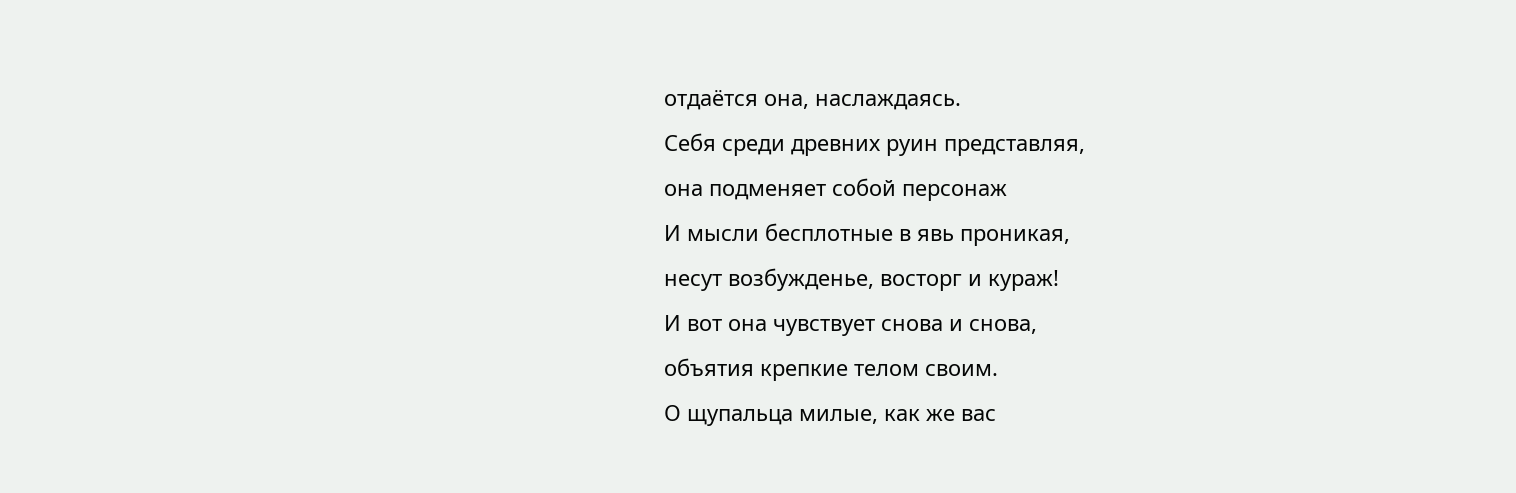отдаётся она, наслаждаясь.
Себя среди древних руин представляя,
она подменяет собой персонаж
И мысли бесплотные в явь проникая,
несут возбужденье, восторг и кураж!
И вот она чувствует снова и снова,
объятия крепкие телом своим.
О щупальца милые, как же вас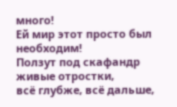много!
Ей мир этот просто был необходим!
Ползут под скафандр живые отростки,
всё глубже, всё дальше,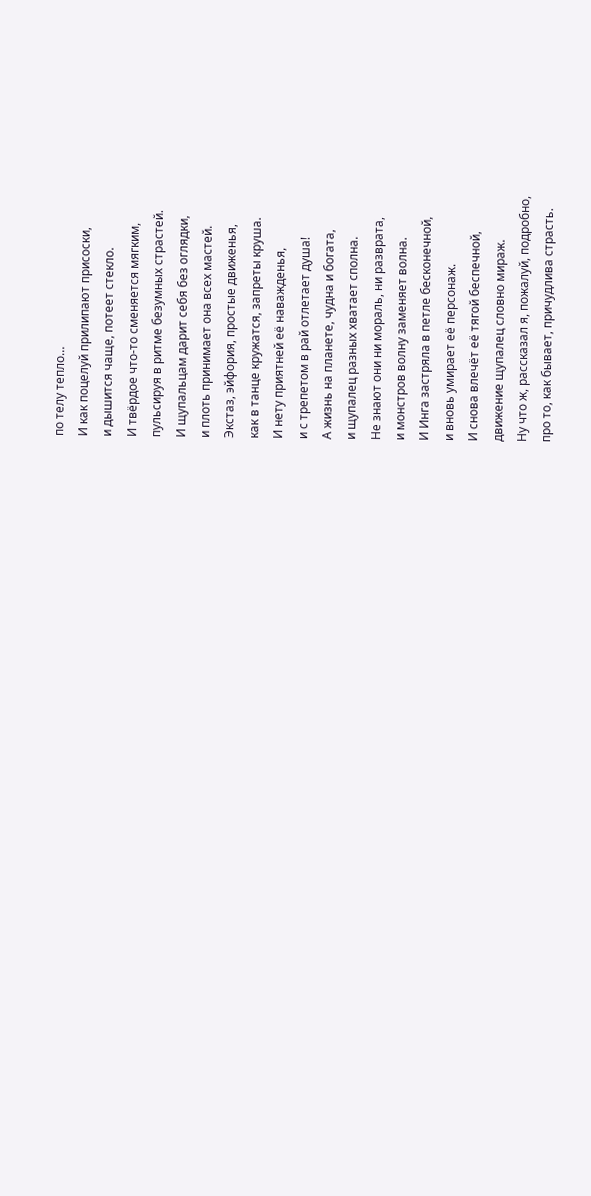по телу тепло…
И как поцелуй прилипают присоски,
и дышится чаще, потеет стекло.
И твёрдое что-то сменяется мягким,
пульсируя в ритме безумных страстей.
И щупальцам дарит себя без оглядки,
и плоть принимает она всех мастей.
Экстаз, эйфория, простые движенья,
как в танце кружатся, запреты круша.
И нету приятней её наважденья,
и с трепетом в рай отлетает душа!
А жизнь на планете, чудна и богата,
и щупалец разных хватает сполна.
Не знают они ни мораль, ни разврата,
и монстров волну заменяет волна.
И Инга застряла в петле бесконечной,
и вновь умирает её персонаж.
И снова влечёт её тягой беспечной,
движение щупалец словно мираж.
Ну что ж, рассказал я, пожалуй, подробно,
про то, как бывает, причудлива страсть.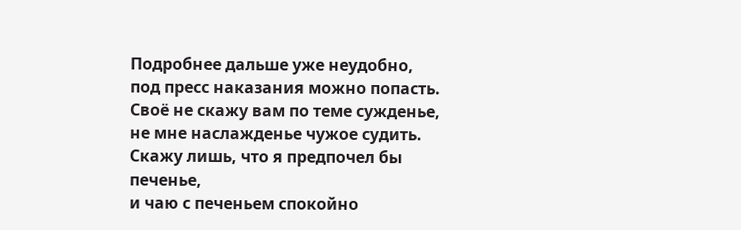Подробнее дальше уже неудобно,
под пресс наказания можно попасть.
Своё не скажу вам по теме сужденье,
не мне наслажденье чужое судить.
Скажу лишь, что я предпочел бы печенье,
и чаю с печеньем спокойно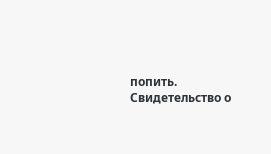попить.
Свидетельство о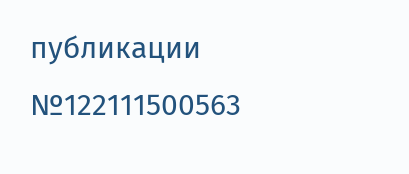публикации №122111500563